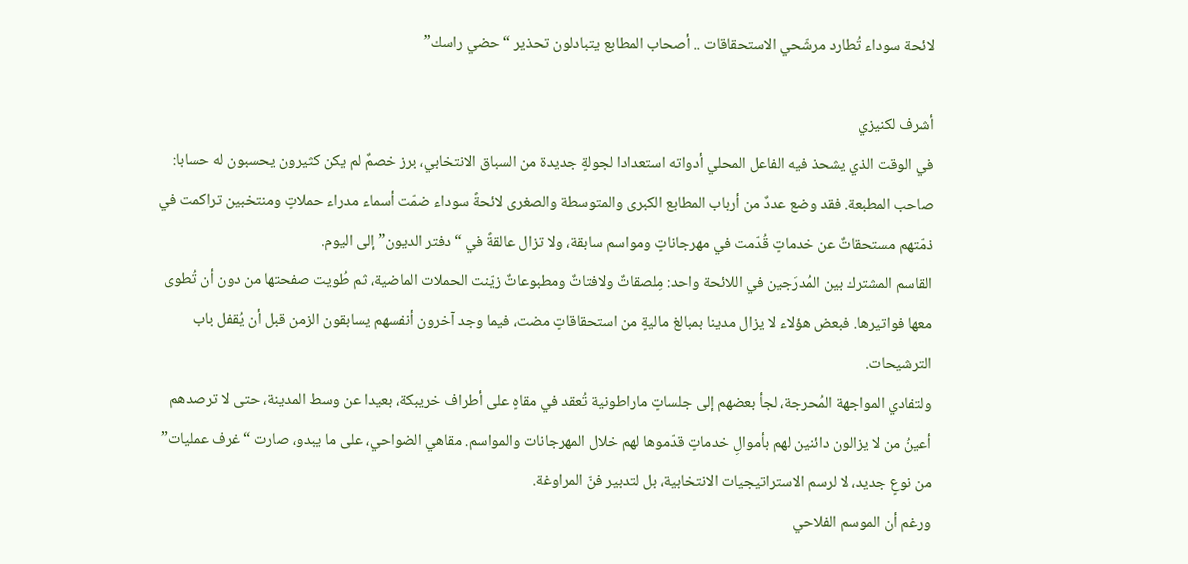لائحة سوداء تُطارد مرشّحي الاستحقاقات .. أصحاب المطابع يتبادلون تحذير “حضي راسك”

أشرف لكنيزي
في الوقت الذي يشحذ فيه الفاعل المحلي أدواته استعدادا لجولةٍ جديدة من السباق الانتخابي، برز خصمٌ لم يكن كثيرون يحسبون له حسابا: صاحب المطبعة. فقد وضع عددٌ من أرباب المطابع الكبرى والمتوسطة والصغرى لائحةً سوداء ضمّت أسماء مدراء حملاتٍ ومنتخبين تراكمت في ذمّتهم مستحقاتٌ عن خدماتٍ قُدّمت في مهرجاناتٍ ومواسم سابقة، ولا تزال عالقةً في “دفتر الديون” إلى اليوم.
القاسم المشترك بين المُدرَجين في اللائحة واحد: مِلصقاتٌ ولافتاتٌ ومطبوعاتٌ زيّنت الحملات الماضية، ثم طُويت صفحتها من دون أن تُطوى معها فواتيرها. فبعض هؤلاء لا يزال مدينا بمبالغ ماليةٍ من استحقاقاتٍ مضت، فيما وجد آخرون أنفسهم يسابقون الزمن قبل أن يُقفل باب الترشيحات.
ولتفادي المواجهة المُحرجة، لجأ بعضهم إلى جلساتٍ ماراطونية تُعقد في مقاهٍ على أطراف خريبكة، بعيدا عن وسط المدينة، حتى لا ترصدهم أعينُ من لا يزالون دائنين لهم بأموالِ خدماتٍ قدّموها لهم خلال المهرجانات والمواسم. مقاهي الضواحي، على ما يبدو، صارت “غرف عمليات” من نوعٍ جديد، لا لرسم الاستراتيجيات الانتخابية، بل لتدبير فنّ المراوغة.
ورغم أن الموسم الفلاحي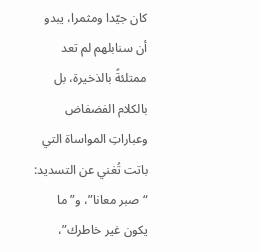كان جيّدا ومثمرا، يبدو أن سنابلهم لم تعد ممتلئةً بالذخيرة، بل بالكلام الفضفاض وعباراتِ المواساة التي باتت تُغني عن التسديد: “صبر معانا”، و”ما يكون غير خاطرك”،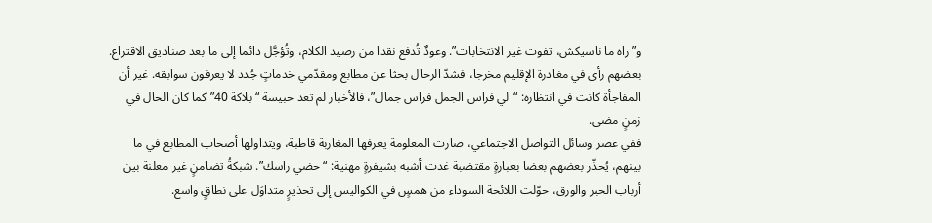و”راه ما ناسيكش، تفوت غير الانتخابات”. وعودٌ تُدفع نقدا من رصيد الكلام، وتُؤجَّل دائما إلى ما بعد صناديق الاقتراع.
بعضهم رأى في مغادرة الإقليم مخرجا، فشدّ الرحال بحثا عن مطابع ومقدّمي خدماتٍ جُدد لا يعرفون سوابقه. غير أن المفاجأة كانت في انتظاره: “لي فراس الجمل فراس جمال”، فالأخبار لم تعد حبيسة “بلاكة 40” كما كان الحال في زمنٍ مضى.
ففي عصر وسائل التواصل الاجتماعي، صارت المعلومة يعرفها المغاربة قاطبة، ويتداولها أصحاب المطابع في ما بينهم، يُحذّر بعضهم بعضا بعبارةٍ مقتضبة غدت أشبه بشيفرةٍ مهنية: “حضي راسك”. شبكةُ تضامنٍ غير معلنة بين أرباب الحبر والورق، حوّلت اللائحة السوداء من همسٍ في الكواليس إلى تحذيرٍ متداوَل على نطاقٍ واسع.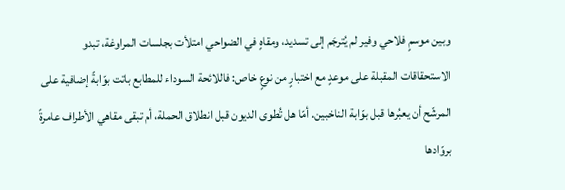وبين موسمٍ فلاحي وفير لم يُترجَم إلى تسديد، ومقاهٍ في الضواحي امتلأت بجلسات المراوغة، تبدو الاستحقاقات المقبلة على موعدٍ مع اختبارٍ من نوعٍ خاص: فاللائحة السوداء للمطابع باتت بوّابةً إضافية على المرشّح أن يعبُرها قبل بوّابة الناخبين. أمّا هل تُطوى الديون قبل انطلاق الحملة، أم تبقى مقاهي الأطراف عامرةً بروّادها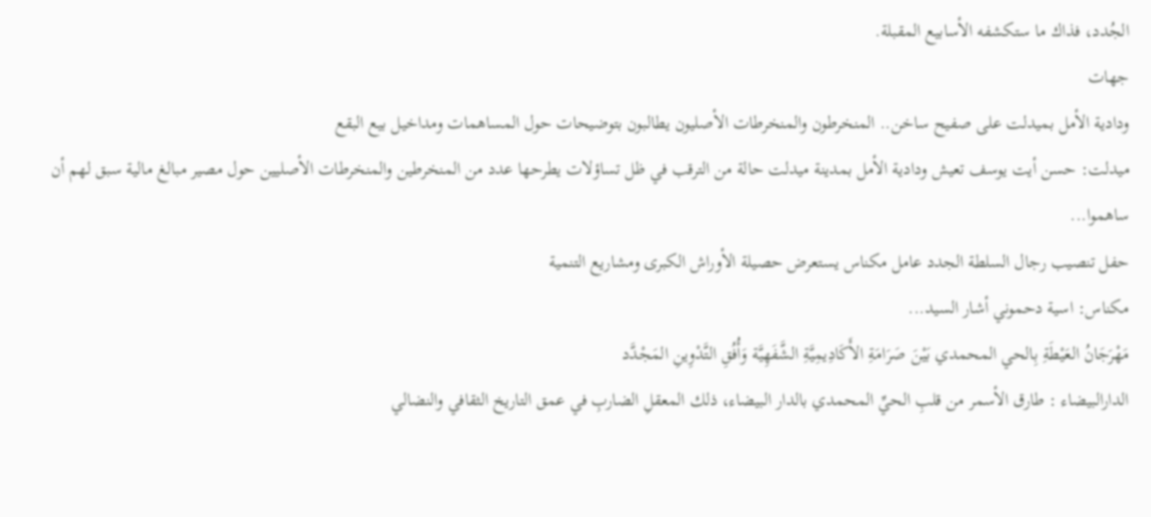الجُدد، فذاك ما ستكشفه الأسابيع المقبلة.
جهات
ودادية الأمل بميدلت على صفيح ساخن.. المنخرطون والمنخرطات الأصليون يطالبون بتوضيحات حول المساهمات ومداخيل بيع البقع
ميدلت: حسن أيت يوسف تعيش ودادية الأمل بمدينة ميدلت حالة من الترقب في ظل تساؤلات يطرحها عدد من المنخرطين والمنخرطات الأصليين حول مصير مبالغ مالية سبق لهم أن ساهموا...
حفل تنصيب رجال السلطة الجدد عامل مكناس يستعرض حصيلة الأوراش الكبرى ومشاريع التنمية
مكناس: اسية دحموني أشار السيد...
مَهْرَجَانُ العَيْطَةِ بِالحي المحمدي بَيْنَ صَرَامَةِ الأَكَادِيمِيَّةِ الشَّفَهِيَّة وَأُفُقِ التَّدْوِينِ المَجْدَّد
الدارالبيضاء : طارق الأسمر من قلبِ الحيِّ المحمدي بالدار البيضاء، ذلك المعقلِ الضاربِ في عمق التاريخ الثقافي والنضالي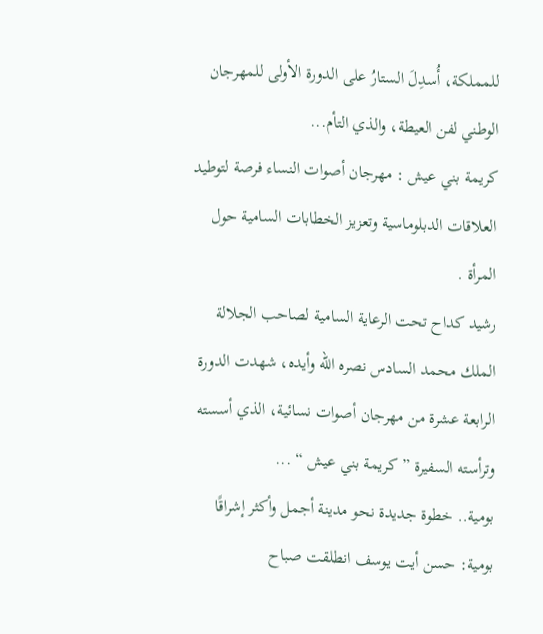للمملكة، أُسدِلَ الستارُ على الدورة الأولى للمهرجان الوطني لفن العيطة، والذي التأم...
كريمة بني عيش : مهرجان أصوات النساء فرصة لتوطيد العلاقات الدبلوماسية وتعزيز الخطابات السامية حول المرأة .
رشيد كداح تحت الرعاية السامية لصاحب الجلالة الملك محمد السادس نصره الله وأيده، شهدت الدورة الرابعة عشرة من مهرجان أصوات نسائية، الذي أسسته وترأسته السفيرة ” كريمة بني عيش “ ...
بومية.. خطوة جديدة نحو مدينة أجمل وأكثر إشراقًا
بومية: حسن أيت يوسف انطلقت صباح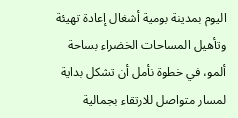اليوم بمدينة بومية أشغال إعادة تهيئة وتأهيل المساحات الخضراء بساحة ألمو، في خطوة نأمل أن تشكل بداية لمسار متواصل للارتقاء بجمالية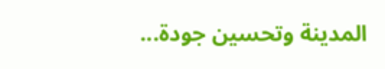المدينة وتحسين جودة...